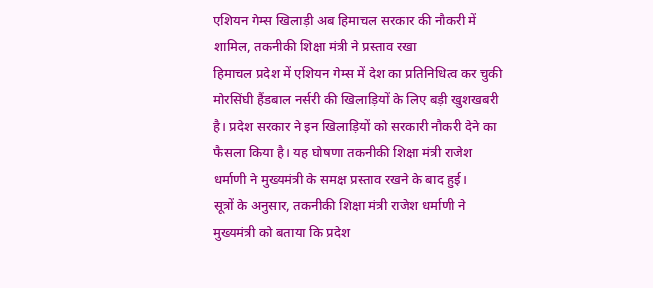एशियन गेम्स खिलाड़ी अब हिमाचल सरकार की नौकरी में शामिल, तकनीकी शिक्षा मंत्री ने प्रस्ताव रखा
हिमाचल प्रदेश में एशियन गेम्स में देश का प्रतिनिधित्व कर चुकी मोरसिंघी हैंडबाल नर्सरी की खिलाड़ियों के लिए बड़ी खुशखबरी है। प्रदेश सरकार ने इन खिलाड़ियों को सरकारी नौकरी देने का फैसला किया है। यह घोषणा तकनीकी शिक्षा मंत्री राजेश धर्माणी ने मुख्यमंत्री के समक्ष प्रस्ताव रखने के बाद हुई।
सूत्रों के अनुसार, तकनीकी शिक्षा मंत्री राजेश धर्माणी ने मुख्यमंत्री को बताया कि प्रदेश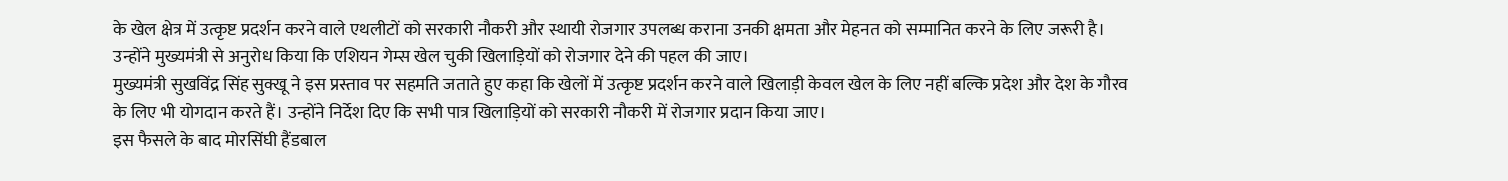के खेल क्षेत्र में उत्कृष्ट प्रदर्शन करने वाले एथलीटों को सरकारी नौकरी और स्थायी रोजगार उपलब्ध कराना उनकी क्षमता और मेहनत को सम्मानित करने के लिए जरूरी है। उन्होंने मुख्यमंत्री से अनुरोध किया कि एशियन गेम्स खेल चुकी खिलाड़ियों को रोजगार देने की पहल की जाए।
मुख्यमंत्री सुखविंद्र सिंह सुक्खू ने इस प्रस्ताव पर सहमति जताते हुए कहा कि खेलों में उत्कृष्ट प्रदर्शन करने वाले खिलाड़ी केवल खेल के लिए नहीं बल्कि प्रदेश और देश के गौरव के लिए भी योगदान करते हैं। उन्होंने निर्देश दिए कि सभी पात्र खिलाड़ियों को सरकारी नौकरी में रोजगार प्रदान किया जाए।
इस फैसले के बाद मोरसिंघी हैंडबाल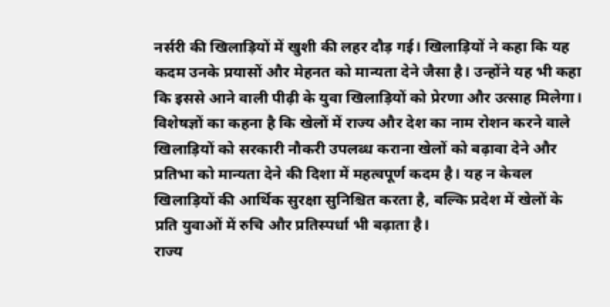नर्सरी की खिलाड़ियों में खुशी की लहर दौड़ गई। खिलाड़ियों ने कहा कि यह कदम उनके प्रयासों और मेहनत को मान्यता देने जैसा है। उन्होंने यह भी कहा कि इससे आने वाली पीढ़ी के युवा खिलाड़ियों को प्रेरणा और उत्साह मिलेगा।
विशेषज्ञों का कहना है कि खेलों में राज्य और देश का नाम रोशन करने वाले खिलाड़ियों को सरकारी नौकरी उपलब्ध कराना खेलों को बढ़ावा देने और प्रतिभा को मान्यता देने की दिशा में महत्वपूर्ण कदम है। यह न केवल खिलाड़ियों की आर्थिक सुरक्षा सुनिश्चित करता है, बल्कि प्रदेश में खेलों के प्रति युवाओं में रुचि और प्रतिस्पर्धा भी बढ़ाता है।
राज्य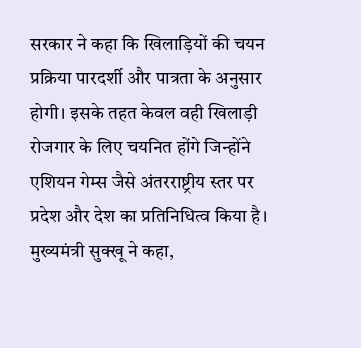सरकार ने कहा कि खिलाड़ियों की चयन प्रक्रिया पारदर्शी और पात्रता के अनुसार होगी। इसके तहत केवल वही खिलाड़ी रोजगार के लिए चयनित होंगे जिन्होंने एशियन गेम्स जैसे अंतरराष्ट्रीय स्तर पर प्रदेश और देश का प्रतिनिधित्व किया है।
मुख्यमंत्री सुक्खू ने कहा,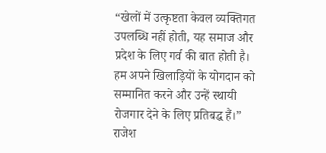“खेलों में उत्कृष्टता केवल व्यक्तिगत उपलब्धि नहीं होती, यह समाज और प्रदेश के लिए गर्व की बात होती है। हम अपने खिलाड़ियों के योगदान को सम्मानित करने और उन्हें स्थायी रोजगार देने के लिए प्रतिबद्ध हैं।”
राजेश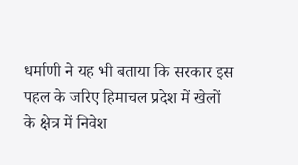धर्माणी ने यह भी बताया कि सरकार इस पहल के जरिए हिमाचल प्रदेश में खेलों के क्षेत्र में निवेश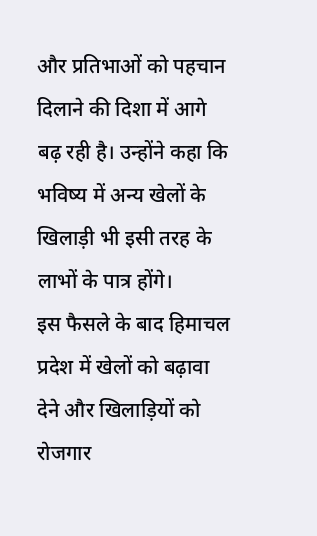और प्रतिभाओं को पहचान दिलाने की दिशा में आगे बढ़ रही है। उन्होंने कहा कि भविष्य में अन्य खेलों के खिलाड़ी भी इसी तरह के लाभों के पात्र होंगे।
इस फैसले के बाद हिमाचल प्रदेश में खेलों को बढ़ावा देने और खिलाड़ियों को रोजगार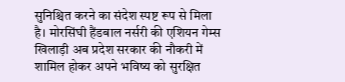सुनिश्चित करने का संदेश स्पष्ट रूप से मिला है। मोरसिंघी हैंडबाल नर्सरी की एशियन गेम्स खिलाड़ी अब प्रदेश सरकार की नौकरी में शामिल होकर अपने भविष्य को सुरक्षित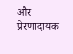और प्रेरणादायक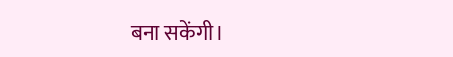बना सकेंगी।